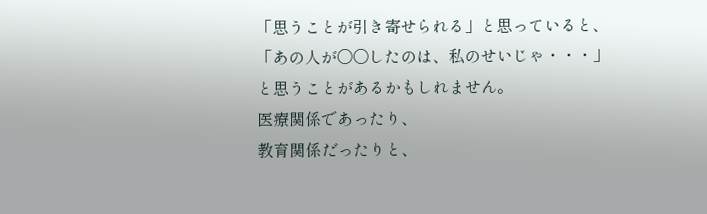「思うことが引き寄せられる」と思っていると、
「あの人が〇〇したのは、私のせいじゃ・・・」
と思うことがあるかもしれません。
医療関係であったり、
教育関係だったりと、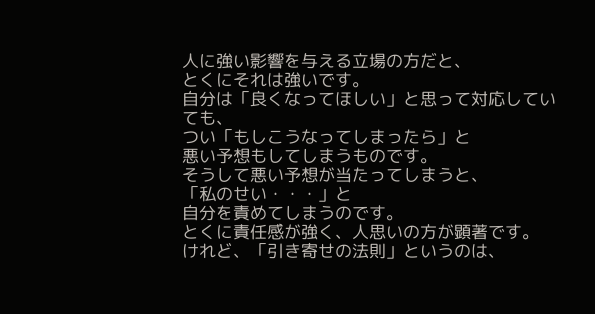人に強い影響を与える立場の方だと、
とくにそれは強いです。
自分は「良くなってほしい」と思って対応していても、
つい「もしこうなってしまったら」と
悪い予想もしてしまうものです。
そうして悪い予想が当たってしまうと、
「私のせい・・・」と
自分を責めてしまうのです。
とくに責任感が強く、人思いの方が顕著です。
けれど、「引き寄せの法則」というのは、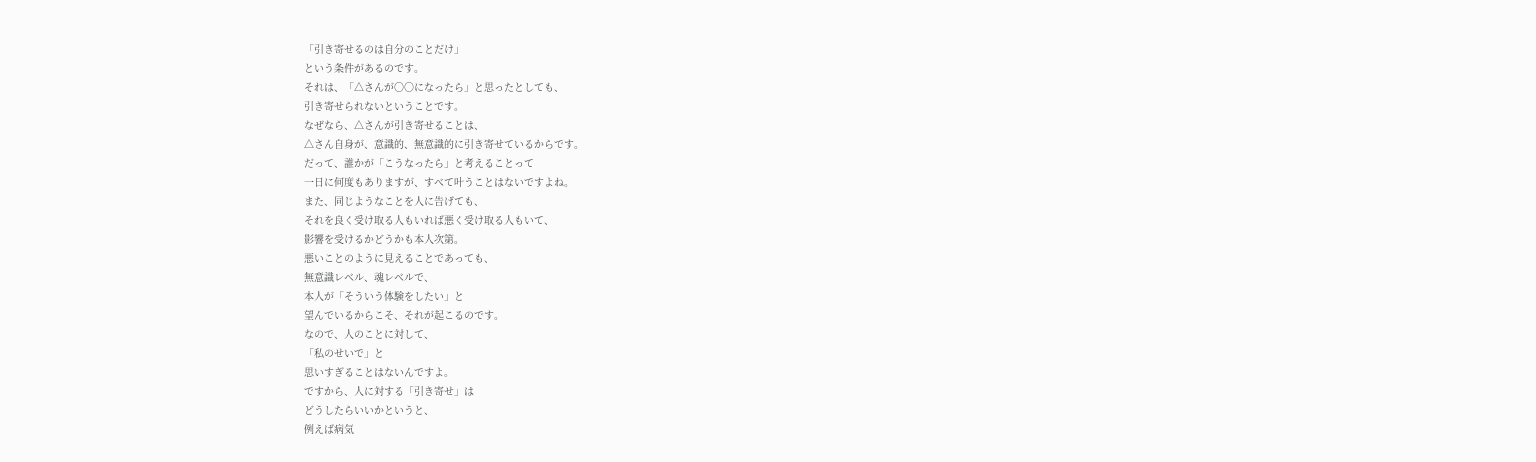「引き寄せるのは自分のことだけ」
という条件があるのです。
それは、「△さんが〇〇になったら」と思ったとしても、
引き寄せられないということです。
なぜなら、△さんが引き寄せることは、
△さん自身が、意識的、無意識的に引き寄せているからです。
だって、誰かが「こうなったら」と考えることって
一日に何度もありますが、すべて叶うことはないですよね。
また、同じようなことを人に告げても、
それを良く受け取る人もいれば悪く受け取る人もいて、
影響を受けるかどうかも本人次第。
悪いことのように見えることであっても、
無意識レベル、魂レベルで、
本人が「そういう体験をしたい」と
望んでいるからこそ、それが起こるのです。
なので、人のことに対して、
「私のせいで」と
思いすぎることはないんですよ。
ですから、人に対する「引き寄せ」は
どうしたらいいかというと、
例えば病気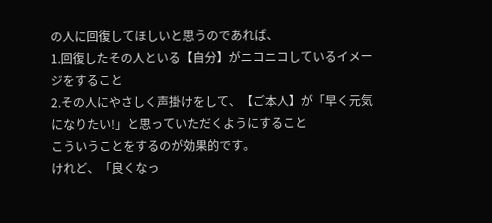の人に回復してほしいと思うのであれば、
1.回復したその人といる【自分】がニコニコしているイメージをすること
2.その人にやさしく声掛けをして、【ご本人】が「早く元気になりたい!」と思っていただくようにすること
こういうことをするのが効果的です。
けれど、「良くなっ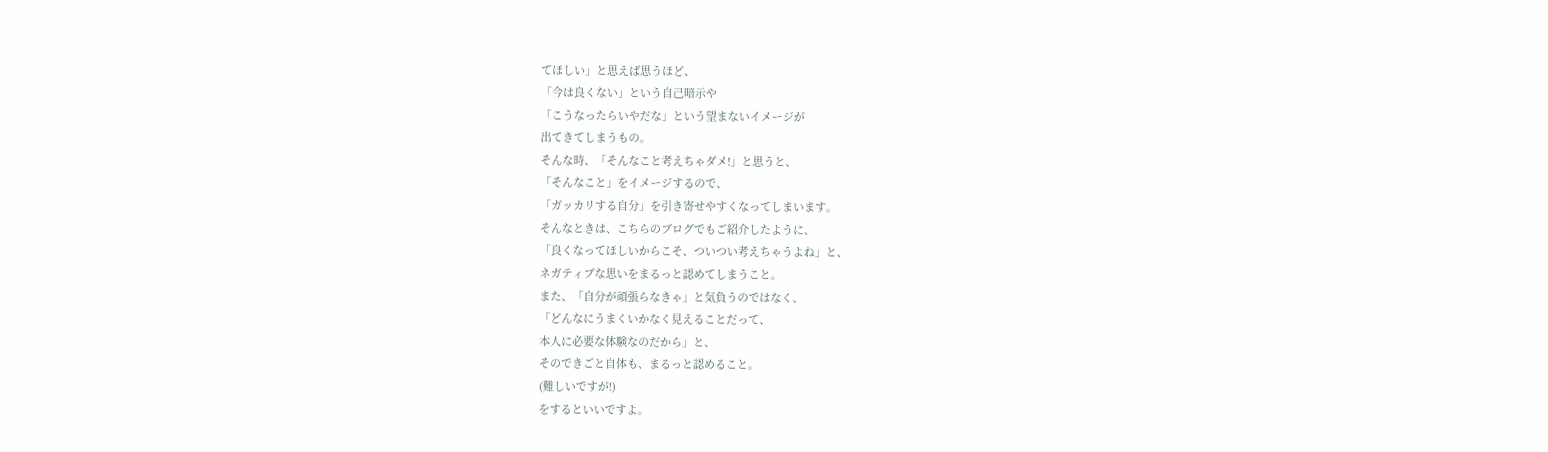てほしい」と思えば思うほど、
「今は良くない」という自己暗示や
「こうなったらいやだな」という望まないイメージが
出てきてしまうもの。
そんな時、「そんなこと考えちゃダメ!」と思うと、
「そんなこと」をイメージするので、
「ガッカリする自分」を引き寄せやすくなってしまいます。
そんなときは、こちらのブログでもご紹介したように、
「良くなってほしいからこそ、ついつい考えちゃうよね」と、
ネガティブな思いをまるっと認めてしまうこと。
また、「自分が頑張らなきゃ」と気負うのではなく、
「どんなにうまくいかなく見えることだって、
本人に必要な体験なのだから」と、
そのできごと自体も、まるっと認めること。
(難しいですが!)
をするといいですよ。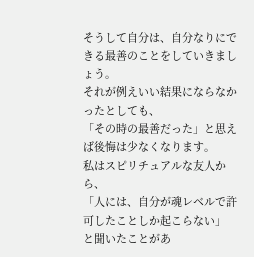そうして自分は、自分なりにできる最善のことをしていきましょう。
それが例えいい結果にならなかったとしても、
「その時の最善だった」と思えば後悔は少なくなります。
私はスピリチュアルな友人から、
「人には、自分が魂レベルで許可したことしか起こらない」
と聞いたことがあ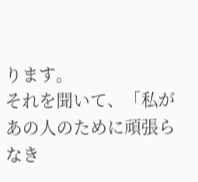ります。
それを聞いて、「私があの人のために頑張らなき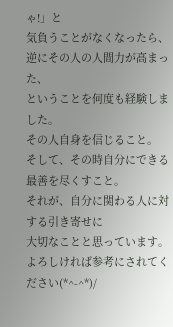ゃ!」と
気負うことがなくなったら、
逆にその人の人間力が高まった、
ということを何度も経験しました。
その人自身を信じること。
そして、その時自分にできる最善を尽くすこと。
それが、自分に関わる人に対する引き寄せに
大切なことと思っています。
よろしければ参考にされてください(*^-^*)/